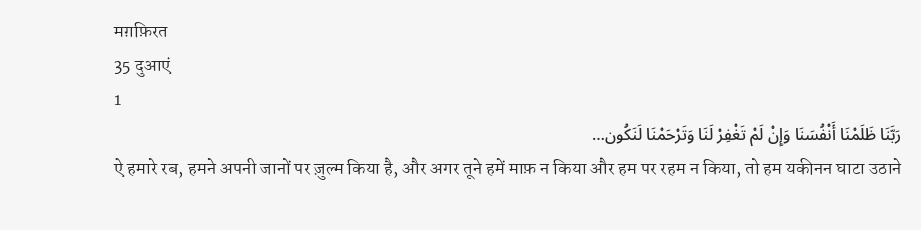मग़फ़िरत
35 दुआएं
1
رَبَّنَا ظَلَمْنَا أَنْفُسَنَا وَإِنْ لَمْ تَغْفِرْ لَنَا وَتَرْحَمْنَا لَنَكُون…
ऐ हमारे रब, हमने अपनी जानों पर ज़ुल्म किया है, और अगर तूने हमें माफ़ न किया और हम पर रहम न किया, तो हम यकीनन घाटा उठाने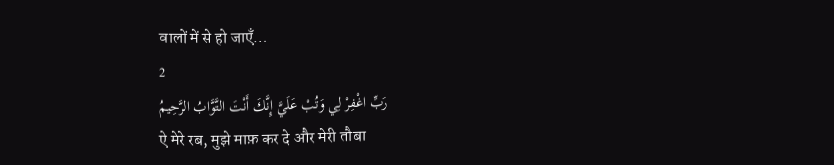वालों में से हो जाएँ…
2
رَبِّ اغْفِرْ لِي وَتُبْ عَلَيَّ إِنَّكَ أَنْتَ التَّوَّابُ الرَّحِيمُ
ऐ मेरे रब, मुझे माफ़ कर दे और मेरी तौबा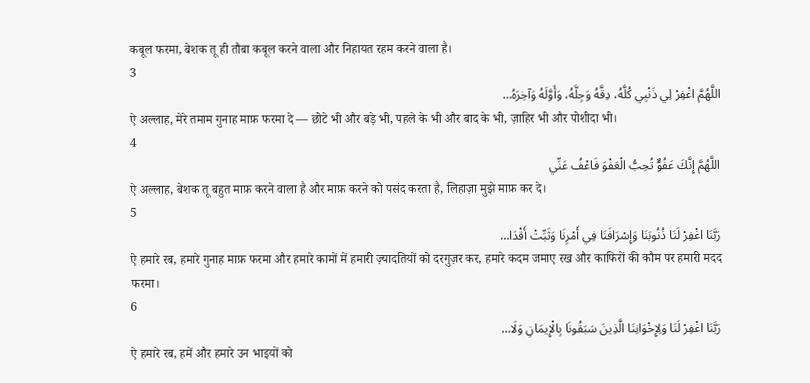कबूल फरमा, बेशक तू ही तौबा कबूल करने वाला और निहायत रहम करने वाला है।
3
اللَّهُمَّ اغْفِرْ لِي ذَنْبِي كُلَّهُ، دِقَّهُ وَجِلَّهُ، وَأَوَّلَهُ وَآخِرَهُ…
ऐ अल्लाह, मेरे तमाम गुनाह माफ़ फरमा दे — छोटे भी और बड़े भी, पहले के भी और बाद के भी, ज़ाहिर भी और पोशीदा भी।
4
اللَّهُمَّ إِنَّكَ عَفُوٌّ تُحِبُّ الْعَفْوَ فَاعْفُ عَنِّي
ऐ अल्लाह, बेशक तू बहुत माफ़ करने वाला है और माफ़ करने को पसंद करता है, लिहाज़ा मुझे माफ़ कर दे।
5
رَبَّنَا اغْفِرْ لَنَا ذُنُوبَنَا وَإِسْرَافَنَا فِي أَمْرِنَا وَثَبِّتْ أَقْدَا…
ऐ हमारे रब, हमारे गुनाह माफ़ फरमा और हमारे कामों में हमारी ज़्यादतियों को दरगुज़र कर, हमारे कदम जमाए रख और काफिरों की कौम पर हमारी मदद फरमा।
6
رَبَّنَا اغْفِرْ لَنَا وَلِإِخْوَانِنَا الَّذِينَ سَبَقُونَا بِالْإِيمَانِ وَلَا…
ऐ हमारे रब, हमें और हमारे उन भाइयों को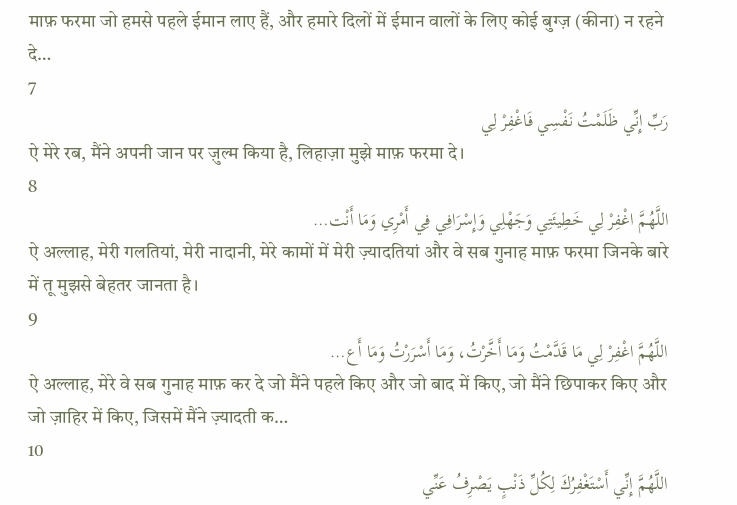माफ़ फरमा जो हमसे पहले ईमान लाए हैं, और हमारे दिलों में ईमान वालों के लिए कोई बुग्ज़ (कीना) न रहने दे…
7
رَبِّ إِنِّي ظَلَمْتُ نَفْسِي فَاغْفِرْ لِي
ऐ मेरे रब, मैंने अपनी जान पर ज़ुल्म किया है, लिहाज़ा मुझे माफ़ फरमा दे।
8
اللَّهُمَّ اغْفِرْ لِي خَطِيئَتِي وَجَهْلِي وَإِسْرَافِي فِي أَمْرِي وَمَا أَنْت…
ऐ अल्लाह, मेरी गलतियां, मेरी नादानी, मेरे कामों में मेरी ज़्यादतियां और वे सब गुनाह माफ़ फरमा जिनके बारे में तू मुझसे बेहतर जानता है।
9
اللَّهُمَّ اغْفِرْ لِي مَا قَدَّمْتُ وَمَا أَخَّرْتُ، وَمَا أَسْرَرْتُ وَمَا أَع…
ऐ अल्लाह, मेरे वे सब गुनाह माफ़ कर दे जो मैंने पहले किए और जो बाद में किए, जो मैंने छिपाकर किए और जो ज़ाहिर में किए, जिसमें मैंने ज़्यादती क…
10
اللَّهُمَّ إِنِّي أَسْتَغْفِرُكَ لِكُلِّ ذَنْبٍ يَصْرِفُ عَنِّي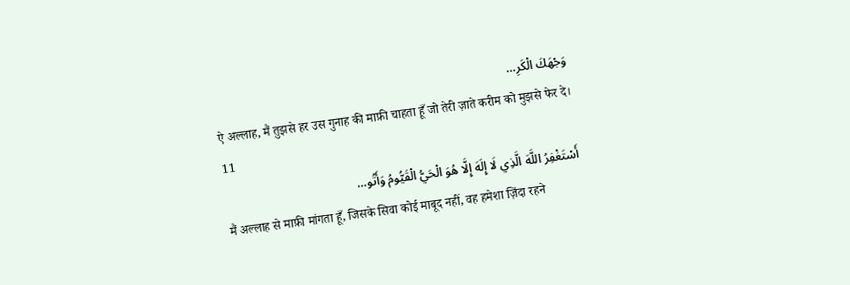وَجْهَكَ الْكَرِ…
ऐ अल्लाह, मैं तुझसे हर उस गुनाह की माफ़ी चाहता हूँ जो तेरी ज़ाते करीम को मुझसे फेर दे।
11
أَسْتَغْفِرُ اللَّهَ الَّذِي لَا إِلَهَ إِلَّا هُوَ الْحَيُّ الْقَيُّومُ وَأَتُو…
मैं अल्लाह से माफ़ी मांगता हूँ, जिसके सिवा कोई माबूद नहीं, वह हमेशा ज़िंदा रहने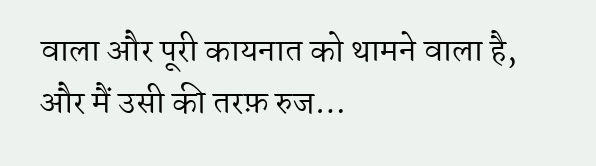वाला और पूरी कायनात को थामने वाला है, और मैं उसी की तरफ़ रुज…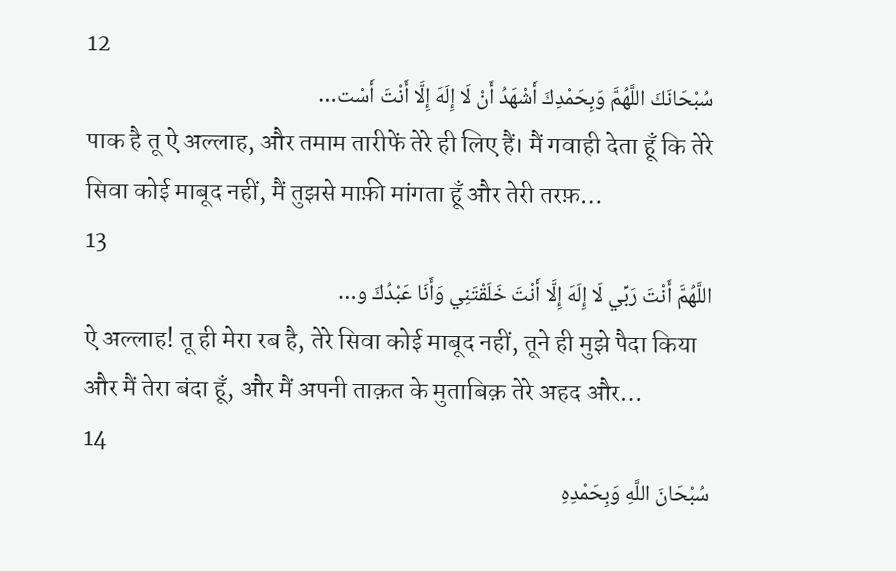12
سُبْحَانَكَ اللَّهُمَّ وَبِحَمْدِكَ أَشْهَدُ أَنْ لَا إِلَهَ إِلَّا أَنْتَ أَسْت…
पाक है तू ऐ अल्लाह, और तमाम तारीफें तेरे ही लिए हैं। मैं गवाही देता हूँ कि तेरे सिवा कोई माबूद नहीं, मैं तुझसे माफ़ी मांगता हूँ और तेरी तरफ़…
13
اللَّهُمَّ أَنْتَ رَبِّي لَا إِلَهَ إِلَّا أَنْتَ خَلَقْتَنِي وَأَنَا عَبْدُكَ و…
ऐ अल्लाह! तू ही मेरा रब है, तेरे सिवा कोई माबूद नहीं, तूने ही मुझे पैदा किया और मैं तेरा बंदा हूँ, और मैं अपनी ताक़त के मुताबिक़ तेरे अहद और…
14
سُبْحَانَ اللَّهِ وَبِحَمْدِهِ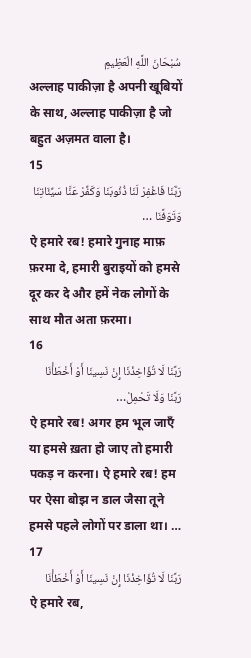سُبْحَانَ اللَّهِ الْعَظِيمِ
अल्लाह पाकीज़ा है अपनी खूबियों के साथ, अल्लाह पाकीज़ा है जो बहुत अज़मत वाला है।
15
رَبَّنَا فَاغْفِرْ لَنَا ذُنُوبَنَا وَكَفِّرْ عَنَّا سَيِّئَاتِنَا وَتَوَفَّنَا …
ऐ हमारे रब! हमारे गुनाह माफ़ फ़रमा दे, हमारी बुराइयों को हमसे दूर कर दे और हमें नेक लोगों के साथ मौत अता फ़रमा।
16
رَبَّنَا لَا تُؤَاخِذْنَا إِنْ نَسِينَا أَوْ أَخْطَأْنَا رَبَّنَا وَلَا تَحْمِلْ…
ऐ हमारे रब! अगर हम भूल जाएँ या हमसे ख़ता हो जाए तो हमारी पकड़ न करना। ऐ हमारे रब! हम पर ऐसा बोझ न डाल जैसा तूने हमसे पहले लोगों पर डाला था। …
17
رَبَّنَا لَا تُؤَاخِذْنَا إِنْ نَسِينَا أَوْ أَخْطَأْنَا
ऐ हमारे रब,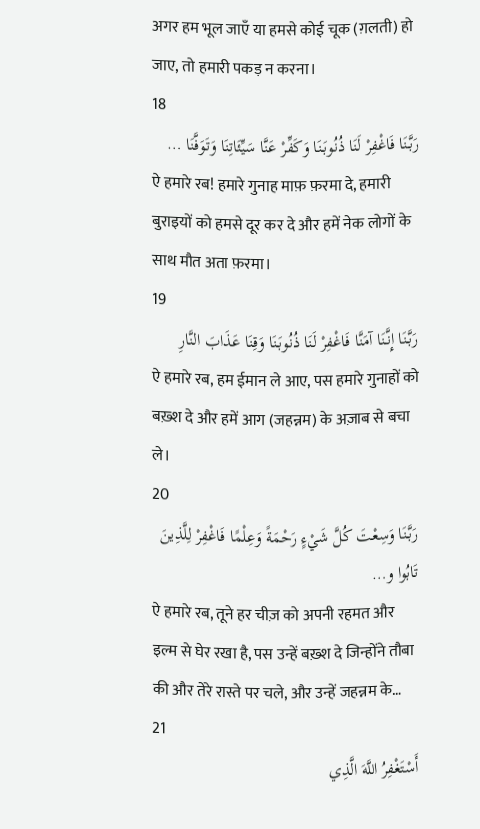अगर हम भूल जाएँ या हमसे कोई चूक (ग़लती) हो जाए, तो हमारी पकड़ न करना।
18
رَبَّنَا فَاغْفِرْ لَنَا ذُنُوبَنَا وَكَفِّرْ عَنَّا سَيِّئَاتِنَا وَتَوَفَّنَا …
ऐ हमारे रब! हमारे गुनाह माफ़ फ़रमा दे, हमारी बुराइयों को हमसे दूर कर दे और हमें नेक लोगों के साथ मौत अता फ़रमा।
19
رَبَّنَا إِنَّنَا آمَنَّا فَاغْفِرْ لَنَا ذُنُوبَنَا وَقِنَا عَذَابَ النَّارِ
ऐ हमारे रब, हम ईमान ले आए, पस हमारे गुनाहों को बख़्श दे और हमें आग (जहन्नम) के अज़ाब से बचा ले।
20
رَبَّنَا وَسِعْتَ كُلَّ شَيْءٍ رَحْمَةً وَعِلْمًا فَاغْفِرْ لِلَّذِينَ تَابُوا و…
ऐ हमारे रब, तूने हर चीज़ को अपनी रहमत और इल्म से घेर रखा है, पस उन्हें बख़्श दे जिन्होंने तौबा की और तेरे रास्ते पर चले, और उन्हें जहन्नम के…
21
أَسْتَغْفِرُ اللَّهَ الَّذِي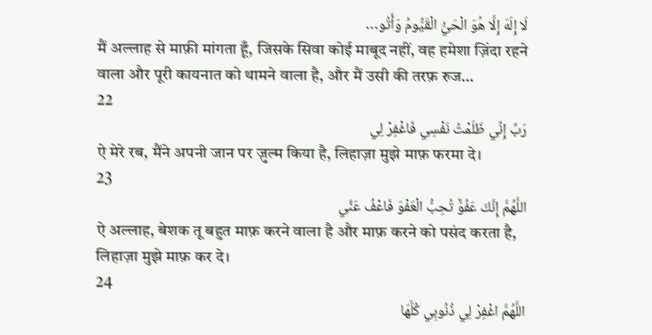لَا إِلَهَ إِلَّا هُوَ الْحَيُّ الْقَيُّومُ وَأَتُو…
मैं अल्लाह से माफ़ी मांगता हूँ, जिसके सिवा कोई माबूद नहीं, वह हमेशा ज़िंदा रहने वाला और पूरी कायनात को थामने वाला है, और मैं उसी की तरफ़ रुज…
22
رَبِّ إِنِّي ظَلَمْتُ نَفْسِي فَاغْفِرْ لِي
ऐ मेरे रब, मैंने अपनी जान पर ज़ुल्म किया है, लिहाज़ा मुझे माफ़ फरमा दे।
23
اللَّهُمَّ إِنَّكَ عَفُوٌّ تُحِبُّ الْعَفْوَ فَاعْفُ عَنِّي
ऐ अल्लाह, बेशक तू बहुत माफ़ करने वाला है और माफ़ करने को पसंद करता है, लिहाज़ा मुझे माफ़ कर दे।
24
اللَّهُمَّ اغْفِرْ لِي ذُنُوبِي كُلَّهَا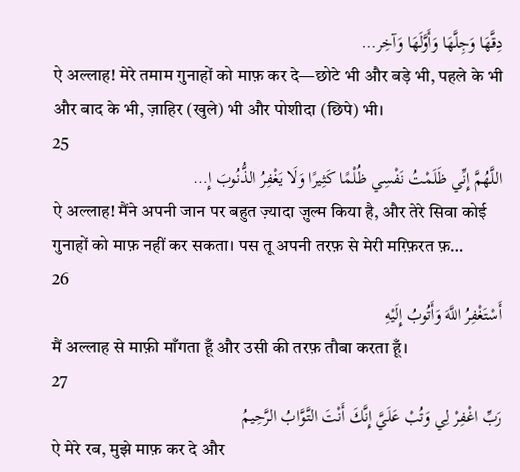دِقَّهَا وَجِلَّهَا وَأَوَّلَهَا وَآخِر…
ऐ अल्लाह! मेरे तमाम गुनाहों को माफ़ कर दे—छोटे भी और बड़े भी, पहले के भी और बाद के भी, ज़ाहिर (खुले) भी और पोशीदा (छिपे) भी।
25
اللَّهُمَّ إِنِّي ظَلَمْتُ نَفْسِي ظُلْمًا كَثِيرًا وَلَا يَغْفِرُ الذُّنُوبَ إِ…
ऐ अल्लाह! मैंने अपनी जान पर बहुत ज़्यादा ज़ुल्म किया है, और तेरे सिवा कोई गुनाहों को माफ़ नहीं कर सकता। पस तू अपनी तरफ़ से मेरी मग़्फ़िरत फ़…
26
أَسْتَغْفِرُ اللَّهَ وَأَتُوبُ إِلَيْهِ
मैं अल्लाह से माफ़ी माँगता हूँ और उसी की तरफ़ तौबा करता हूँ।
27
رَبِّ اغْفِرْ لِي وَتُبْ عَلَيَّ إِنَّكَ أَنْتَ التَّوَّابُ الرَّحِيمُ
ऐ मेरे रब, मुझे माफ़ कर दे और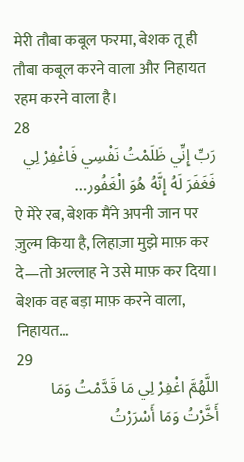मेरी तौबा कबूल फरमा, बेशक तू ही तौबा कबूल करने वाला और निहायत रहम करने वाला है।
28
رَبِّ إِنِّي ظَلَمْتُ نَفْسِي فَاغْفِرْ لِي فَغَفَرَ لَهُ إِنَّهُ هُوَ الْغَفُور…
ऐ मेरे रब, बेशक मैंने अपनी जान पर ज़ुल्म किया है, लिहाज़ा मुझे माफ़ कर दे—तो अल्लाह ने उसे माफ़ कर दिया। बेशक वह बड़ा माफ़ करने वाला, निहायत…
29
اللَّهُمَّ اغْفِرْ لِي مَا قَدَّمْتُ وَمَا أَخَّرْتُ وَمَا أَسْرَرْتُ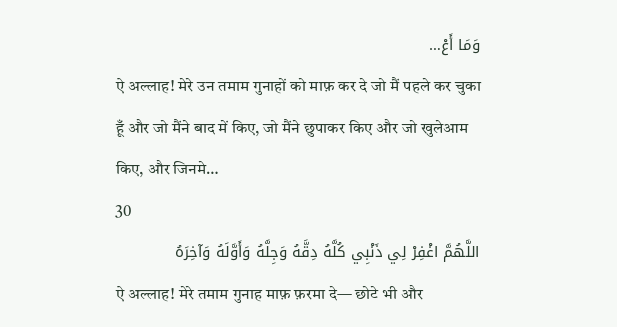وَمَا أَعْ…
ऐ अल्लाह! मेरे उन तमाम गुनाहों को माफ़ कर दे जो मैं पहले कर चुका हूँ और जो मैंने बाद में किए, जो मैंने छुपाकर किए और जो खुलेआम किए, और जिनमे…
30
اللَّهُمَّ اغْفِرْ لِي ذَنْبِي كُلَّهُ دِقَّهُ وَجِلَّهُ وَأَوَّلَهُ وَآخِرَهُ
ऐ अल्लाह! मेरे तमाम गुनाह माफ़ फ़रमा दे— छोटे भी और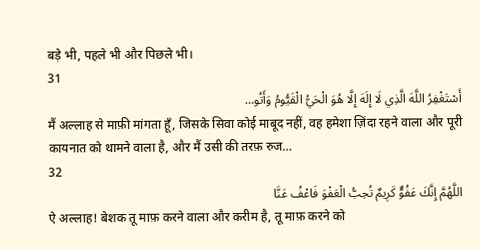बड़े भी, पहले भी और पिछले भी।
31
أَسْتَغْفِرُ اللَّهَ الَّذِي لَا إِلَهَ إِلَّا هُوَ الْحَيُّ الْقَيُّومُ وَأَتُو…
मैं अल्लाह से माफ़ी मांगता हूँ, जिसके सिवा कोई माबूद नहीं, वह हमेशा ज़िंदा रहने वाला और पूरी कायनात को थामने वाला है, और मैं उसी की तरफ़ रुज…
32
اللَّهُمَّ إِنَّكَ عَفُوٌّ كَرِيمٌ تُحِبُّ الْعَفْوَ فَاعْفُ عَنَّا
ऐ अल्लाह! बेशक तू माफ़ करने वाला और करीम है, तू माफ़ करने को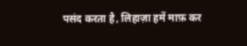पसंद करता है, लिहाज़ा हमें माफ़ कर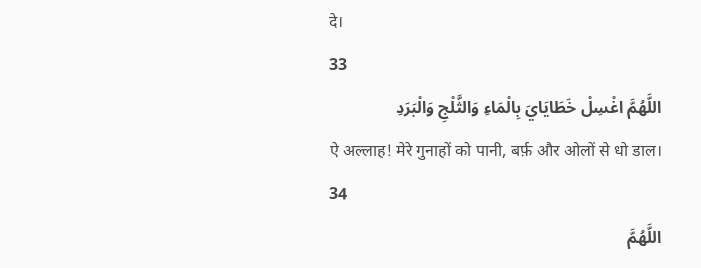दे।
33
اللَّهُمَّ اغْسِلْ خَطَايَايَ بِالْمَاءِ وَالثَّلْجِ وَالْبَرَدِ
ऐ अल्लाह! मेरे गुनाहों को पानी, बर्फ़ और ओलों से धो डाल।
34
اللَّهُمَّ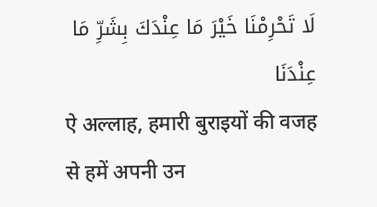لَا تَحْرِمْنَا خَيْرَ مَا عِنْدَكَ بِشَرِّ مَا عِنْدَنَا
ऐ अल्लाह, हमारी बुराइयों की वजह से हमें अपनी उन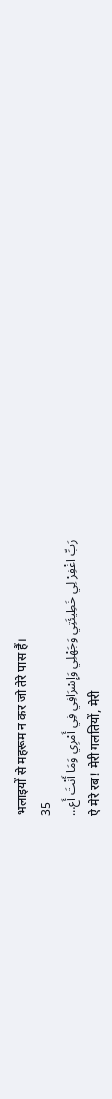भलाइयों से महरूम न कर जो तेरे पास हैं।
35
رَبِّ اغْفِرْ لِي خَطِيئَتِي وَجَهْلِي وَإِسْرَافِي فِي أَمْرِي وَمَا أَنْتَ أَع…
ऐ मेरे रब! मेरी गलतियों, मेरी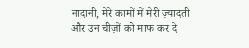नादानी, मेरे कामों में मेरी ज़्यादती और उन चीज़ों को माफ कर दे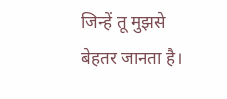जिन्हें तू मुझसे बेहतर जानता है।